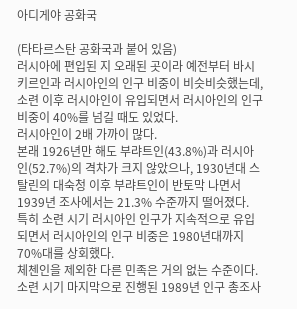아디게야 공화국

(타타르스탄 공화국과 붙어 있음)
러시아에 편입된 지 오래된 곳이라 예전부터 바시키르인과 러시아인의 인구 비중이 비슷비슷했는데, 소련 이후 러시아인이 유입되면서 러시아인의 인구 비중이 40%를 넘길 때도 있었다.
러시아인이 2배 가까이 많다.
본래 1926년만 해도 부랴트인(43.8%)과 러시아인(52.7%)의 격차가 크지 않았으나, 1930년대 스탈린의 대숙청 이후 부랴트인이 반토막 나면서 1939년 조사에서는 21.3% 수준까지 떨어졌다.
특히 소련 시기 러시아인 인구가 지속적으로 유입되면서 러시아인의 인구 비중은 1980년대까지 70%대를 상회했다.
체첸인을 제외한 다른 민족은 거의 없는 수준이다.
소련 시기 마지막으로 진행된 1989년 인구 총조사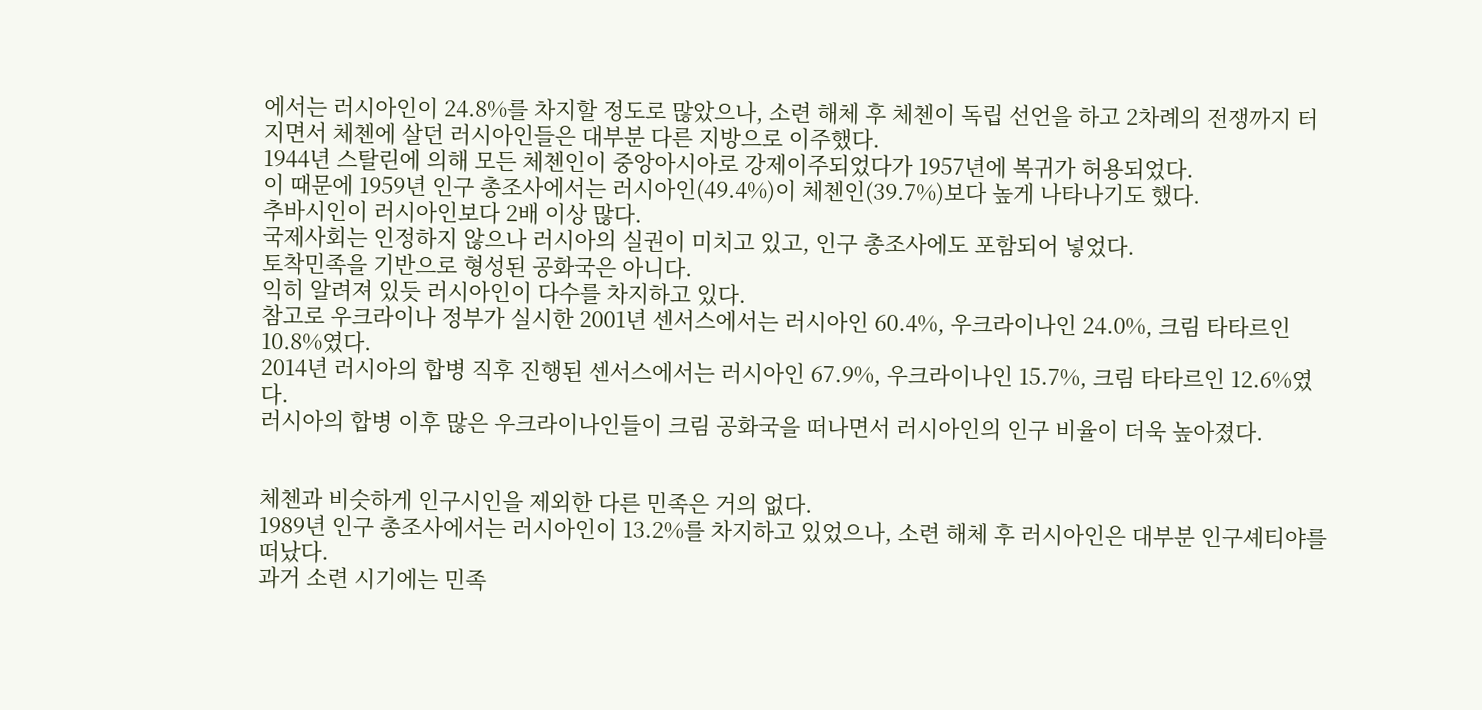에서는 러시아인이 24.8%를 차지할 정도로 많았으나, 소련 해체 후 체첸이 독립 선언을 하고 2차례의 전쟁까지 터지면서 체첸에 살던 러시아인들은 대부분 다른 지방으로 이주했다.
1944년 스탈린에 의해 모든 체첸인이 중앙아시아로 강제이주되었다가 1957년에 복귀가 허용되었다.
이 때문에 1959년 인구 총조사에서는 러시아인(49.4%)이 체첸인(39.7%)보다 높게 나타나기도 했다.
추바시인이 러시아인보다 2배 이상 많다.
국제사회는 인정하지 않으나 러시아의 실권이 미치고 있고, 인구 총조사에도 포함되어 넣었다.
토착민족을 기반으로 형성된 공화국은 아니다.
익히 알려져 있듯 러시아인이 다수를 차지하고 있다.
참고로 우크라이나 정부가 실시한 2001년 센서스에서는 러시아인 60.4%, 우크라이나인 24.0%, 크림 타타르인 10.8%였다.
2014년 러시아의 합병 직후 진행된 센서스에서는 러시아인 67.9%, 우크라이나인 15.7%, 크림 타타르인 12.6%였다.
러시아의 합병 이후 많은 우크라이나인들이 크림 공화국을 떠나면서 러시아인의 인구 비율이 더욱 높아졌다.


체첸과 비슷하게 인구시인을 제외한 다른 민족은 거의 없다.
1989년 인구 총조사에서는 러시아인이 13.2%를 차지하고 있었으나, 소련 해체 후 러시아인은 대부분 인구셰티야를 떠났다.
과거 소련 시기에는 민족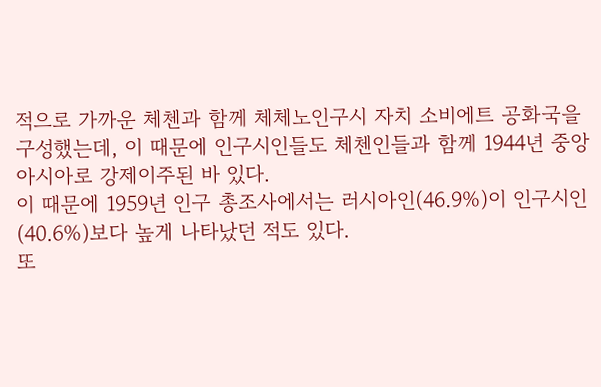적으로 가까운 체첸과 함께 체체노인구시 자치 소비에트 공화국을 구성했는데, 이 때문에 인구시인들도 체첸인들과 함께 1944년 중앙아시아로 강제이주된 바 있다.
이 때문에 1959년 인구 총조사에서는 러시아인(46.9%)이 인구시인(40.6%)보다 높게 나타났던 적도 있다.
또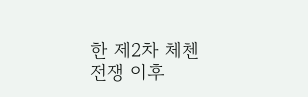한 제2차 체첸 전쟁 이후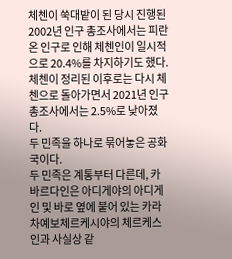체첸이 쑥대밭이 된 당시 진행된 2002년 인구 총조사에서는 피란 온 인구로 인해 체첸인이 일시적으로 20.4%를 차지하기도 했다.
체첸이 정리된 이후로는 다시 체첸으로 돌아가면서 2021년 인구 총조사에서는 2.5%로 낮아졌다.
두 민족을 하나로 묶어놓은 공화국이다.
두 민족은 계통부터 다른데, 카바르다인은 아디게야의 아디게인 및 바로 옆에 붙어 있는 카라차예보체르케시야의 체르케스인과 사실상 같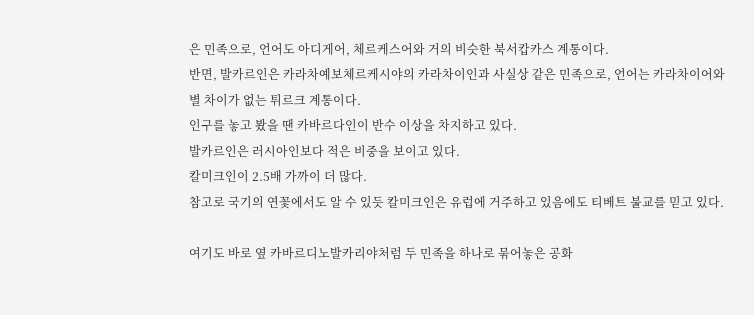은 민족으로, 언어도 아디게어, 체르케스어와 거의 비슷한 북서캅카스 계통이다.
반면, 발카르인은 카라차예보체르케시야의 카라차이인과 사실상 같은 민족으로, 언어는 카라차이어와 별 차이가 없는 튀르크 계통이다.
인구를 놓고 봤을 땐 카바르다인이 반수 이상을 차지하고 있다.
발카르인은 러시아인보다 적은 비중을 보이고 있다.
칼미크인이 2.5배 가까이 더 많다.
참고로 국기의 연꽃에서도 알 수 있듯 칼미크인은 유럽에 거주하고 있음에도 티베트 불교를 믿고 있다.

여기도 바로 옆 카바르디노발카리야처럼 두 민족을 하나로 묶어놓은 공화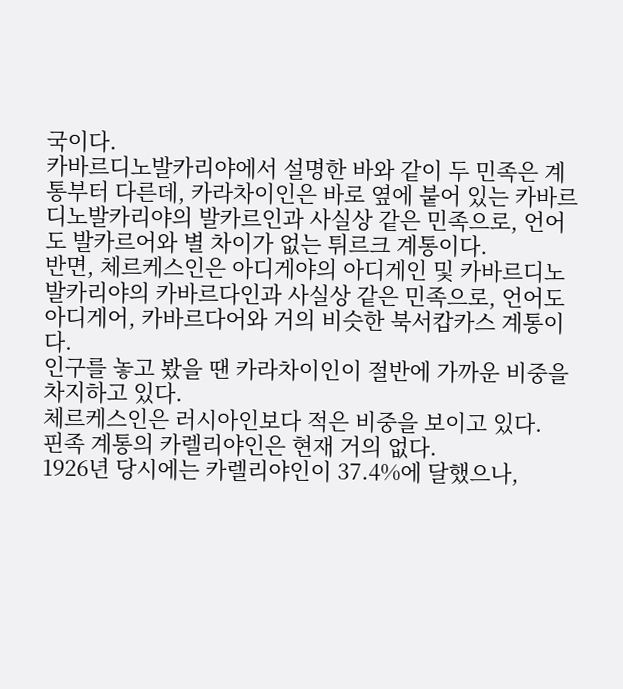국이다.
카바르디노발카리야에서 설명한 바와 같이 두 민족은 계통부터 다른데, 카라차이인은 바로 옆에 붙어 있는 카바르디노발카리야의 발카르인과 사실상 같은 민족으로, 언어도 발카르어와 별 차이가 없는 튀르크 계통이다.
반면, 체르케스인은 아디게야의 아디게인 및 카바르디노발카리야의 카바르다인과 사실상 같은 민족으로, 언어도 아디게어, 카바르다어와 거의 비슷한 북서캅카스 계통이다.
인구를 놓고 봤을 땐 카라차이인이 절반에 가까운 비중을 차지하고 있다.
체르케스인은 러시아인보다 적은 비중을 보이고 있다.
핀족 계통의 카렐리야인은 현재 거의 없다.
1926년 당시에는 카렐리야인이 37.4%에 달했으나,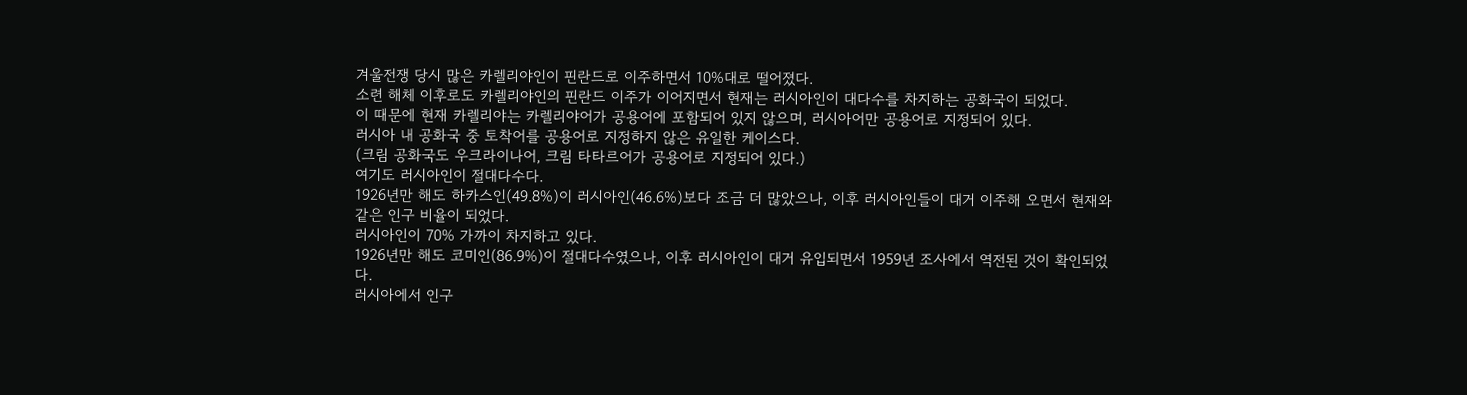겨울전쟁 당시 많은 카렐리야인이 핀란드로 이주하면서 10%대로 떨어졌다.
소련 해체 이후로도 카렐리야인의 핀란드 이주가 이어지면서 현재는 러시아인이 대다수를 차지하는 공화국이 되었다.
이 때문에 현재 카렐리야는 카렐리야어가 공용어에 포함되어 있지 않으며, 러시아어만 공용어로 지정되어 있다.
러시아 내 공화국 중 토착어를 공용어로 지정하지 않은 유일한 케이스다.
(크림 공화국도 우크라이나어, 크림 타타르어가 공용어로 지정되어 있다.)
여기도 러시아인이 절대다수다.
1926년만 해도 하카스인(49.8%)이 러시아인(46.6%)보다 조금 더 많았으나, 이후 러시아인들이 대거 이주해 오면서 현재와 같은 인구 비율이 되었다.
러시아인이 70% 가까이 차지하고 있다.
1926년만 해도 코미인(86.9%)이 절대다수였으나, 이후 러시아인이 대거 유입되면서 1959년 조사에서 역전된 것이 확인되었다.
러시아에서 인구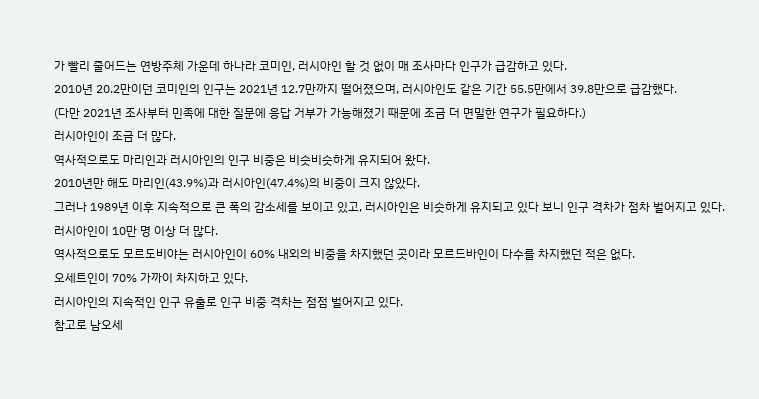가 빨리 줄어드는 연방주체 가운데 하나라 코미인, 러시아인 할 것 없이 매 조사마다 인구가 급감하고 있다.
2010년 20.2만이던 코미인의 인구는 2021년 12.7만까지 떨어졌으며, 러시아인도 같은 기간 55.5만에서 39.8만으로 급감했다.
(다만 2021년 조사부터 민족에 대한 질문에 응답 거부가 가능해졌기 때문에 조금 더 면밀한 연구가 필요하다.)
러시아인이 조금 더 많다.
역사적으로도 마리인과 러시아인의 인구 비중은 비슷비슷하게 유지되어 왔다.
2010년만 해도 마리인(43.9%)과 러시아인(47.4%)의 비중이 크지 않았다.
그러나 1989년 이후 지속적으로 큰 폭의 감소세를 보이고 있고, 러시아인은 비슷하게 유지되고 있다 보니 인구 격차가 점차 벌어지고 있다.
러시아인이 10만 명 이상 더 많다.
역사적으로도 모르도비야는 러시아인이 60% 내외의 비중을 차지했던 곳이라 모르드바인이 다수를 차지했던 적은 없다.
오세트인이 70% 가까이 차지하고 있다.
러시아인의 지속적인 인구 유출로 인구 비중 격차는 점점 벌어지고 있다.
참고로 남오세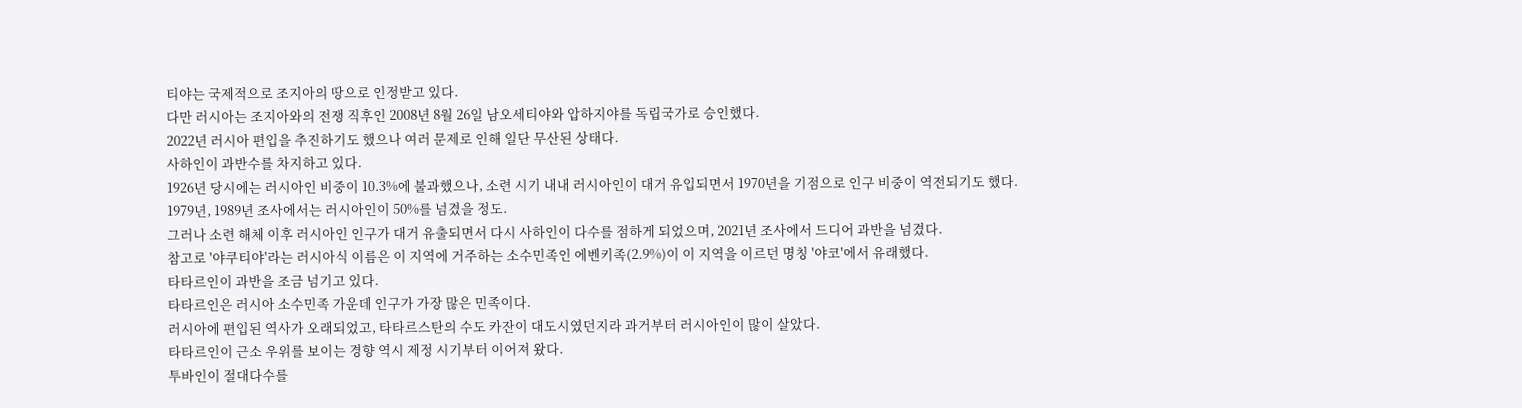티야는 국제적으로 조지아의 땅으로 인정받고 있다.
다만 러시아는 조지아와의 전쟁 직후인 2008년 8월 26일 남오세티야와 압하지야를 독립국가로 승인했다.
2022년 러시아 편입을 추진하기도 했으나 여러 문제로 인해 일단 무산된 상태다.
사하인이 과반수를 차지하고 있다.
1926년 당시에는 러시아인 비중이 10.3%에 불과했으나, 소련 시기 내내 러시아인이 대거 유입되면서 1970년을 기점으로 인구 비중이 역전되기도 했다.
1979년, 1989년 조사에서는 러시아인이 50%를 넘겼을 정도.
그러나 소련 해체 이후 러시아인 인구가 대거 유출되면서 다시 사하인이 다수를 점하게 되었으며, 2021년 조사에서 드디어 과반을 넘겼다.
참고로 '야쿠티야'라는 러시아식 이름은 이 지역에 거주하는 소수민족인 에벤키족(2.9%)이 이 지역을 이르던 명칭 '야코'에서 유래했다.
타타르인이 과반을 조금 넘기고 있다.
타타르인은 러시아 소수민족 가운데 인구가 가장 많은 민족이다.
러시아에 편입된 역사가 오래되었고, 타타르스탄의 수도 카잔이 대도시였던지라 과거부터 러시아인이 많이 살았다.
타타르인이 근소 우위를 보이는 경향 역시 제정 시기부터 이어져 왔다.
투바인이 절대다수를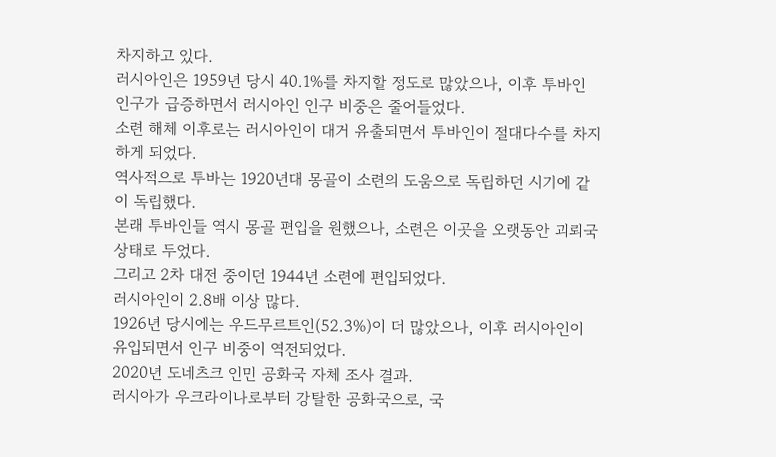차지하고 있다.
러시아인은 1959년 당시 40.1%를 차지할 정도로 많았으나, 이후 투바인 인구가 급증하면서 러시아인 인구 비중은 줄어들었다.
소련 해체 이후로는 러시아인이 대거 유출되면서 투바인이 절대다수를 차지하게 되었다.
역사적으로 투바는 1920년대 몽골이 소련의 도움으로 독립하던 시기에 같이 독립했다.
본래 투바인들 역시 몽골 편입을 원했으나, 소련은 이곳을 오랫동안 괴뢰국 상태로 두었다.
그리고 2차 대전 중이던 1944년 소련에 편입되었다.
러시아인이 2.8배 이상 많다.
1926년 당시에는 우드무르트인(52.3%)이 더 많았으나, 이후 러시아인이 유입되면서 인구 비중이 역전되었다.
2020년 도네츠크 인민 공화국 자체 조사 결과.
러시아가 우크라이나로부터 강탈한 공화국으로, 국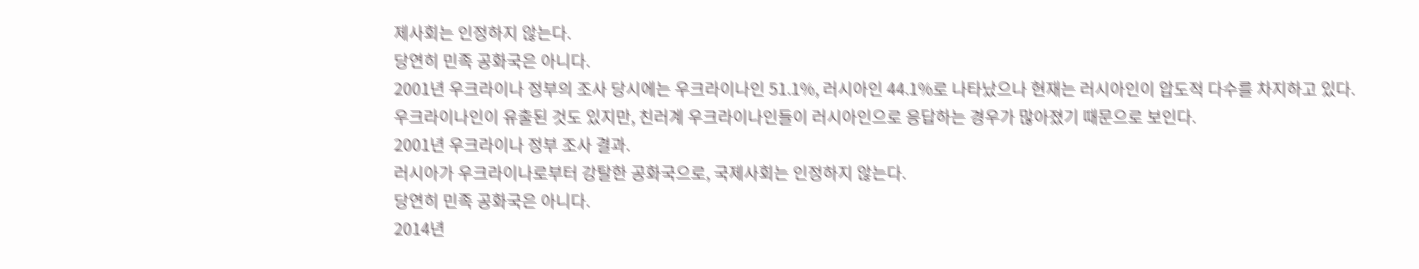제사회는 인정하지 않는다.
당연히 민족 공화국은 아니다.
2001년 우크라이나 정부의 조사 당시에는 우크라이나인 51.1%, 러시아인 44.1%로 나타났으나 현재는 러시아인이 압도적 다수를 차지하고 있다.
우크라이나인이 유출된 것도 있지만, 친러계 우크라이나인들이 러시아인으로 응답하는 경우가 많아졌기 때문으로 보인다.
2001년 우크라이나 정부 조사 결과.
러시아가 우크라이나로부터 강탈한 공화국으로, 국제사회는 인정하지 않는다.
당연히 민족 공화국은 아니다.
2014년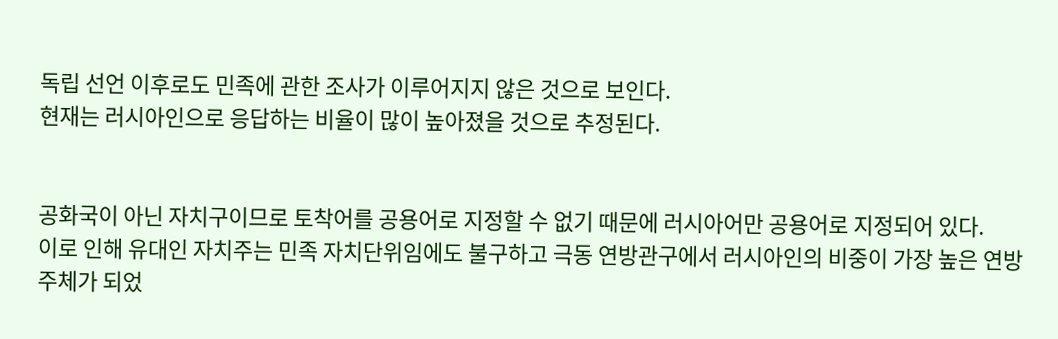독립 선언 이후로도 민족에 관한 조사가 이루어지지 않은 것으로 보인다.
현재는 러시아인으로 응답하는 비율이 많이 높아졌을 것으로 추정된다.


공화국이 아닌 자치구이므로 토착어를 공용어로 지정할 수 없기 때문에 러시아어만 공용어로 지정되어 있다.
이로 인해 유대인 자치주는 민족 자치단위임에도 불구하고 극동 연방관구에서 러시아인의 비중이 가장 높은 연방주체가 되었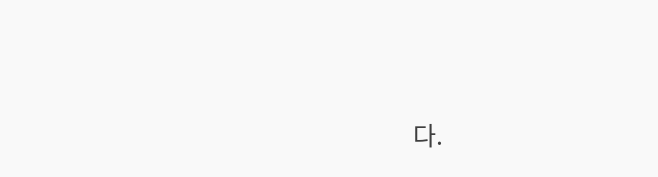다.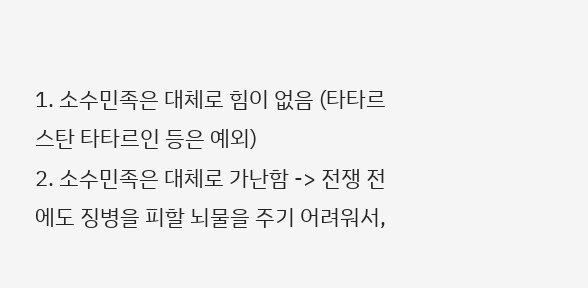1. 소수민족은 대체로 힘이 없음 (타타르스탄 타타르인 등은 예외)
2. 소수민족은 대체로 가난함 -> 전쟁 전에도 징병을 피할 뇌물을 주기 어려워서,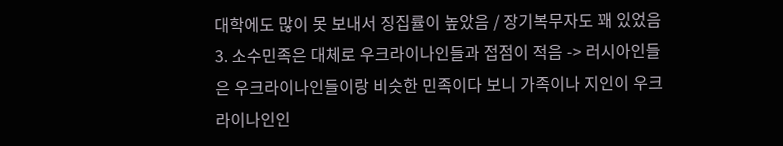대학에도 많이 못 보내서 징집률이 높았음 / 장기복무자도 꽤 있었음
3. 소수민족은 대체로 우크라이나인들과 접점이 적음 -> 러시아인들은 우크라이나인들이랑 비슷한 민족이다 보니 가족이나 지인이 우크라이나인인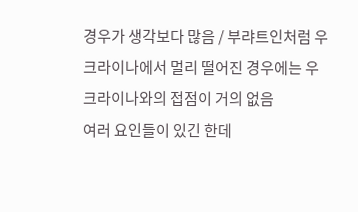경우가 생각보다 많음 / 부랴트인처럼 우크라이나에서 멀리 떨어진 경우에는 우크라이나와의 접점이 거의 없음
여러 요인들이 있긴 한데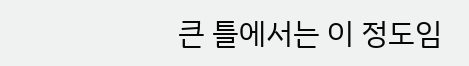큰 틀에서는 이 정도임